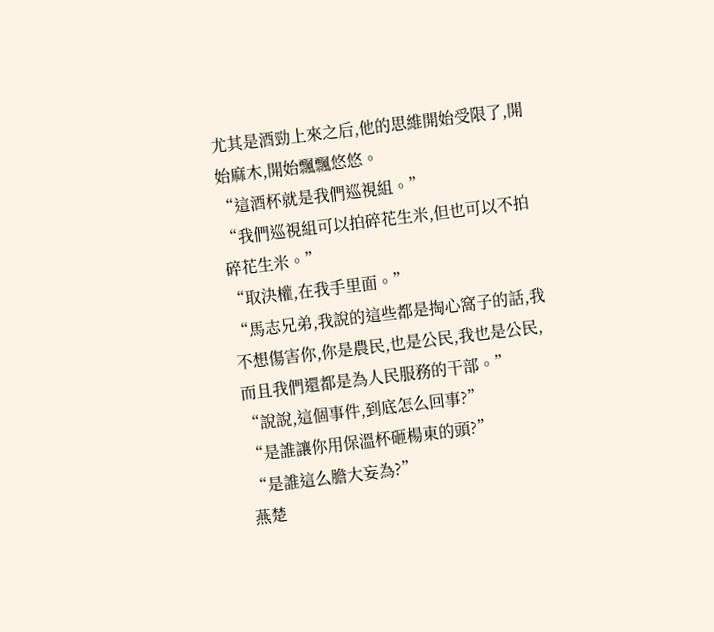尤其是酒勁上來之后,他的思維開始受限了,開始麻木,開始飄飄悠悠。
“這酒杯就是我們巡視組。”
“我們巡視組可以拍碎花生米,但也可以不拍碎花生米。”
“取決權,在我手里面。”
“馬志兄弟,我說的這些都是掏心窩子的話,我不想傷害你,你是農民,也是公民,我也是公民,而且我們還都是為人民服務的干部。”
“說說,這個事件,到底怎么回事?”
“是誰讓你用保溫杯砸楊東的頭?”
“是誰這么膽大妄為?”
燕楚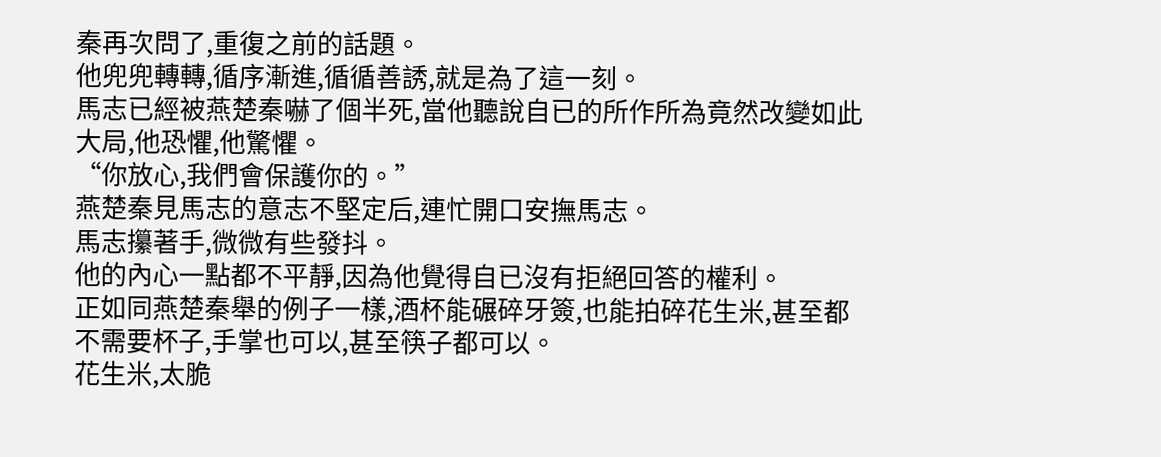秦再次問了,重復之前的話題。
他兜兜轉轉,循序漸進,循循善誘,就是為了這一刻。
馬志已經被燕楚秦嚇了個半死,當他聽說自已的所作所為竟然改變如此大局,他恐懼,他驚懼。
“你放心,我們會保護你的。”
燕楚秦見馬志的意志不堅定后,連忙開口安撫馬志。
馬志攥著手,微微有些發抖。
他的內心一點都不平靜,因為他覺得自已沒有拒絕回答的權利。
正如同燕楚秦舉的例子一樣,酒杯能碾碎牙簽,也能拍碎花生米,甚至都不需要杯子,手掌也可以,甚至筷子都可以。
花生米,太脆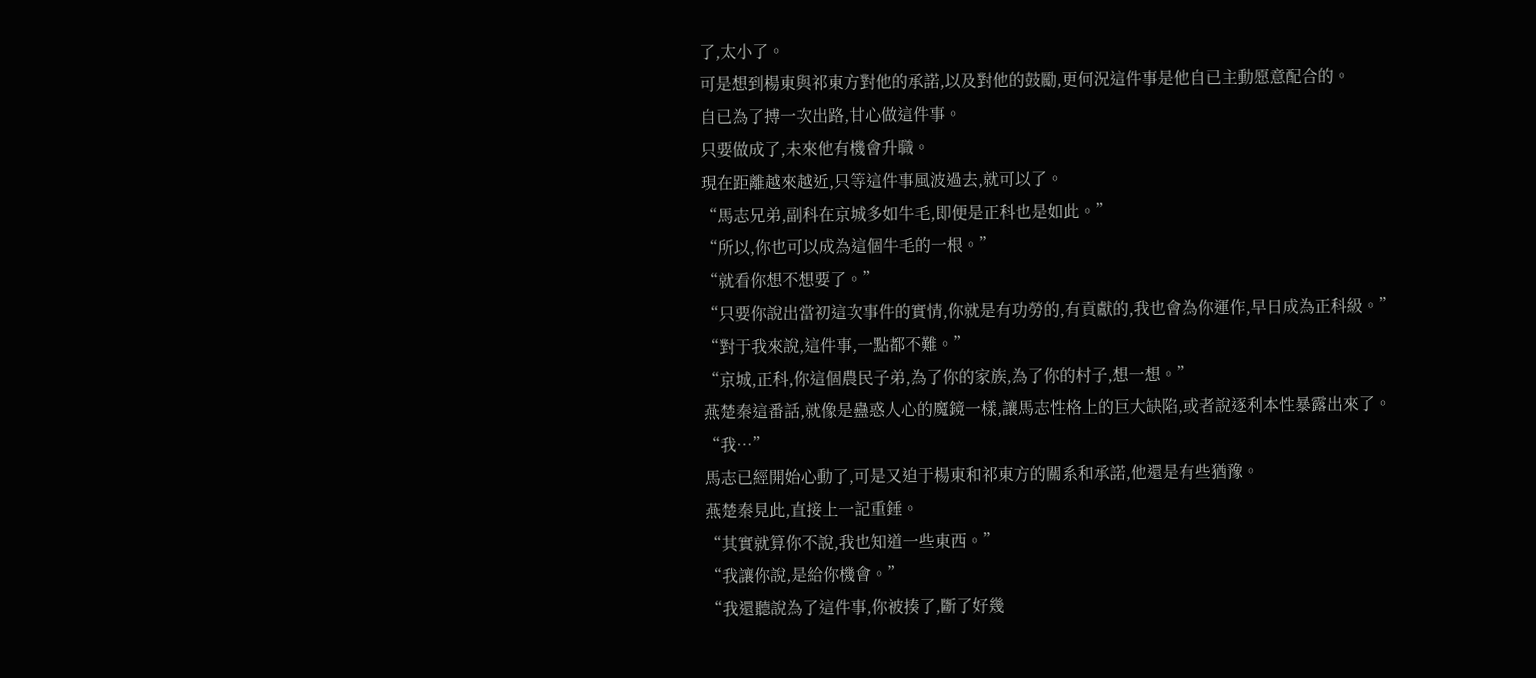了,太小了。
可是想到楊東與祁東方對他的承諾,以及對他的鼓勵,更何況這件事是他自已主動愿意配合的。
自已為了搏一次出路,甘心做這件事。
只要做成了,未來他有機會升職。
現在距離越來越近,只等這件事風波過去,就可以了。
“馬志兄弟,副科在京城多如牛毛,即便是正科也是如此。”
“所以,你也可以成為這個牛毛的一根。”
“就看你想不想要了。”
“只要你說出當初這次事件的實情,你就是有功勞的,有貢獻的,我也會為你運作,早日成為正科級。”
“對于我來說,這件事,一點都不難。”
“京城,正科,你這個農民子弟,為了你的家族,為了你的村子,想一想。”
燕楚秦這番話,就像是蠱惑人心的魔鏡一樣,讓馬志性格上的巨大缺陷,或者說逐利本性暴露出來了。
“我…”
馬志已經開始心動了,可是又迫于楊東和祁東方的關系和承諾,他還是有些猶豫。
燕楚秦見此,直接上一記重錘。
“其實就算你不說,我也知道一些東西。”
“我讓你說,是給你機會。”
“我還聽說為了這件事,你被揍了,斷了好幾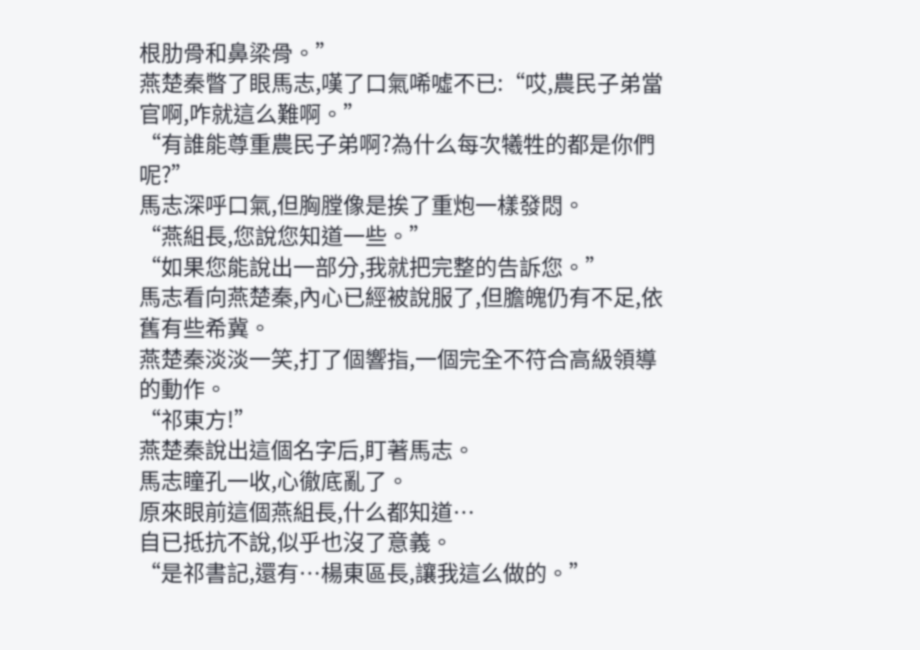根肋骨和鼻梁骨。”
燕楚秦瞥了眼馬志,嘆了口氣唏噓不已:“哎,農民子弟當官啊,咋就這么難啊。”
“有誰能尊重農民子弟啊?為什么每次犧牲的都是你們呢?”
馬志深呼口氣,但胸膛像是挨了重炮一樣發悶。
“燕組長,您說您知道一些。”
“如果您能說出一部分,我就把完整的告訴您。”
馬志看向燕楚秦,內心已經被說服了,但膽魄仍有不足,依舊有些希冀。
燕楚秦淡淡一笑,打了個響指,一個完全不符合高級領導的動作。
“祁東方!”
燕楚秦說出這個名字后,盯著馬志。
馬志瞳孔一收,心徹底亂了。
原來眼前這個燕組長,什么都知道…
自已抵抗不說,似乎也沒了意義。
“是祁書記,還有…楊東區長,讓我這么做的。”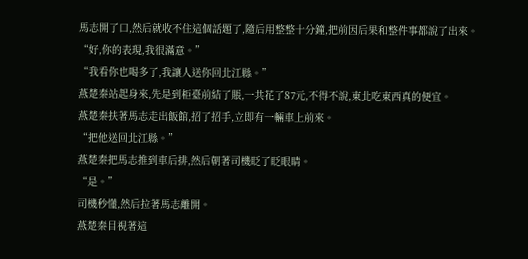馬志開了口,然后就收不住這個話題了,隨后用整整十分鐘,把前因后果和整件事都說了出來。
“好,你的表現,我很滿意。”
“我看你也喝多了,我讓人送你回北江縣。”
燕楚秦站起身來,先是到柜臺前結了賬,一共花了87元,不得不說,東北吃東西真的便宜。
燕楚秦扶著馬志走出飯館,招了招手,立即有一輛車上前來。
“把他送回北江縣。”
燕楚秦把馬志推到車后排,然后朝著司機眨了眨眼睛。
“是。”
司機秒懂,然后拉著馬志離開。
燕楚秦目視著這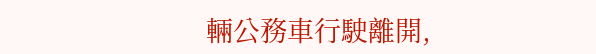輛公務車行駛離開,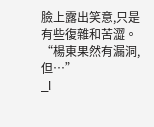臉上露出笑意,只是有些復雜和苦澀。
“楊東果然有漏洞,但…”
_l